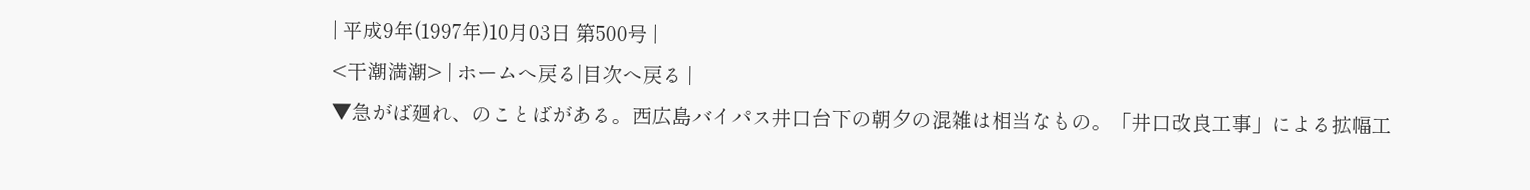| 平成9年(1997年)10月03日 第500号 |
<干潮満潮> | ホームへ戻る|目次へ戻る |
▼急がば廻れ、のことばがある。西広島バイパス井口台下の朝夕の混雑は相当なもの。「井口改良工事」による拡幅工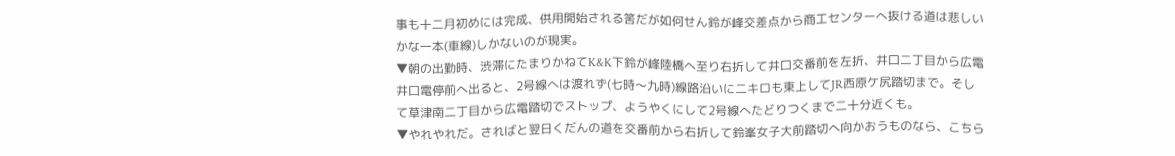事も十二月初めには完成、供用開始される筈だが如何せん鈴が峰交差点から商工センターへ抜ける道は悲しいかな一本(車線)しかないのが現実。
▼朝の出勤時、渋滞にたまりかねてK&K下鈴が峰陸橋へ至り右折して井口交番前を左折、井口二丁目から広電井口電停前へ出ると、2号線へは渡れず(七時〜九時)線路沿いに二キロも東上してJR西原ケ尻踏切まで。そして草津南二丁目から広電踏切でストップ、ようやくにして2号線へたどりつくまで二十分近くも。
▼やれやれだ。さればと翌日くだんの道を交番前から右折して鈴峯女子大前踏切へ向かおうものなら、こちら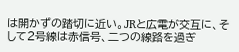は開かずの踏切に近い。JRと広電が交互に、そして2号線は赤信号、二つの線路を過ぎ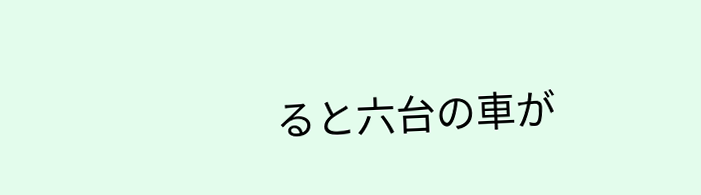ると六台の車が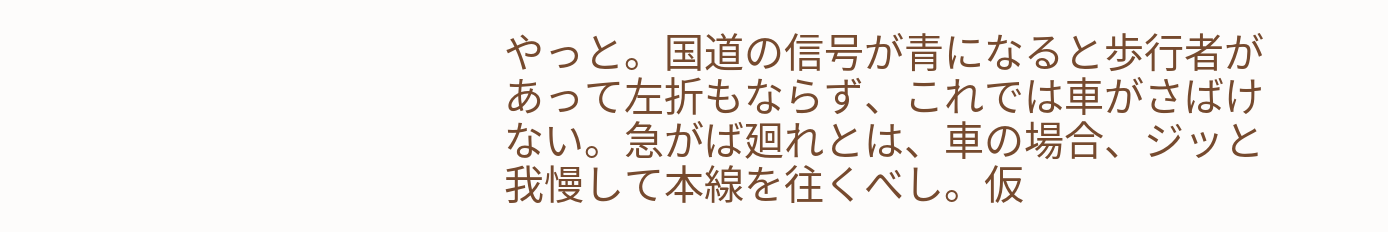やっと。国道の信号が青になると歩行者があって左折もならず、これでは車がさばけない。急がば廻れとは、車の場合、ジッと我慢して本線を往くべし。仮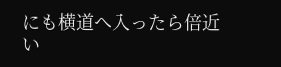にも横道へ入ったら倍近い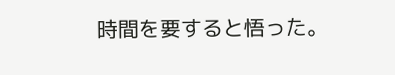時間を要すると悟った。